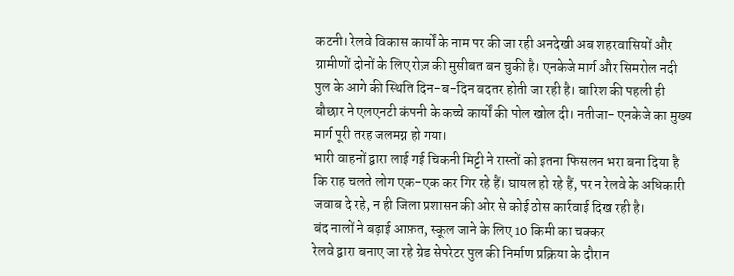कटनी। रेलवे विकास कार्यों के नाम पर की जा रही अनदेखी अब शहरवासियों और ग्रामीणों दोनों के लिए रोज़ की मुसीबत बन चुकी है। एनकेजे मार्ग और सिमरोल नदी पुल के आगे की स्थिति दिन-ब-दिन बदतर होती जा रही है। बारिश की पहली ही बौछार ने एलएनटी कंपनी के कच्चे कार्यों की पोल खोल दी। नतीजा- एनकेजे का मुख्य मार्ग पूरी तरह जलमग्न हो गया।
भारी वाहनों द्वारा लाई गई चिकनी मिट्टी ने रास्तों को इतना फिसलन भरा बना दिया है कि राह चलते लोग एक-एक कर गिर रहे हैं। घायल हो रहे हैं, पर न रेलवे के अधिकारी जवाब दे रहे, न ही जिला प्रशासन की ओर से कोई ठोस कार्रवाई दिख रही है।
बंद नालों ने बढ़ाई आफ़त, स्कूल जाने के लिए 10 किमी का चक्कर
रेलवे द्वारा बनाए जा रहे ग्रेड सेपरेटर पुल की निर्माण प्रक्रिया के दौरान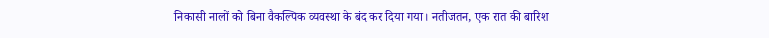निकासी नालों को बिना वैकल्पिक व्यवस्था के बंद कर दिया गया। नतीजतन, एक रात की बारिश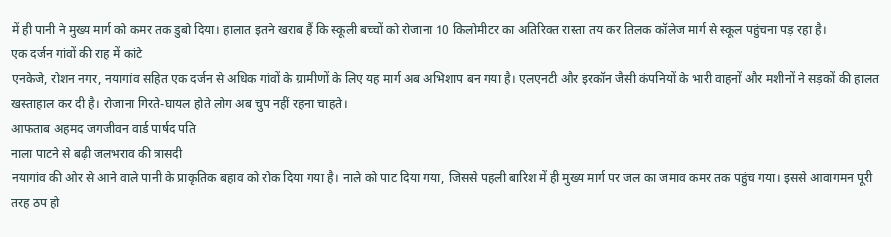में ही पानी ने मुख्य मार्ग को कमर तक डुबो दिया। हालात इतने खराब हैं कि स्कूली बच्चों को रोजाना 10 किलोमीटर का अतिरिक्त रास्ता तय कर तिलक कॉलेज मार्ग से स्कूल पहुंचना पड़ रहा है।
एक दर्जन गांवों की राह में कांटे
एनकेजे, रोशन नगर, नयागांव सहित एक दर्जन से अधिक गांवों के ग्रामीणों के लिए यह मार्ग अब अभिशाप बन गया है। एलएनटी और इरकॉन जैसी कंपनियों के भारी वाहनों और मशीनों ने सड़कों की हालत खस्ताहाल कर दी है। रोजाना गिरते-घायल होते लोग अब चुप नहीं रहना चाहते।
आफताब अहमद जगजीवन वार्ड पार्षद पति
नाला पाटने से बढ़ी जलभराव की त्रासदी
नयागांव की ओर से आने वाले पानी के प्राकृतिक बहाव को रोक दिया गया है। नाले को पाट दिया गया, जिससे पहली बारिश में ही मुख्य मार्ग पर जल का जमाव कमर तक पहुंच गया। इससे आवागमन पूरी तरह ठप हो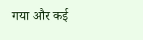गया और कई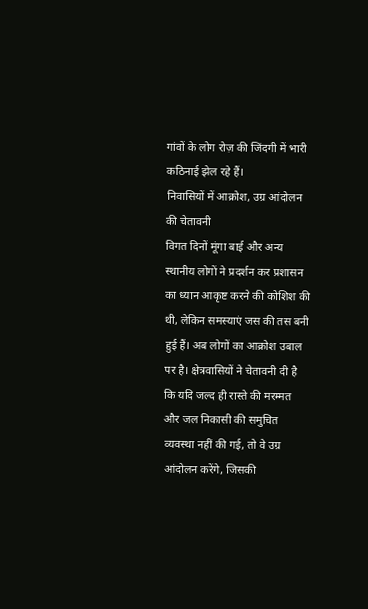गांवों के लोग रोज़ की जिंदगी में भारी कठिनाई झेल रहे हैं।
निवासियों में आक्रोश, उग्र आंदोलन की चेतावनी
विगत दिनों मूंगा बाई और अन्य स्थानीय लोगों ने प्रदर्शन कर प्रशासन का ध्यान आकृष्ट करने की कोशिश की थी, लेकिन समस्याएं जस की तस बनी हुई हैं। अब लोगों का आक्रोश उबाल पर है। क्षेत्रवासियों ने चेतावनी दी है कि यदि जल्द ही रास्ते की मरम्मत और जल निकासी की समुचित व्यवस्था नहीं की गई, तो वे उग्र आंदोलन करेंगे, जिसकी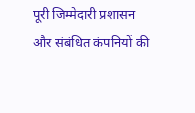पूरी जिम्मेदारी प्रशासन और संबंधित कंपनियों की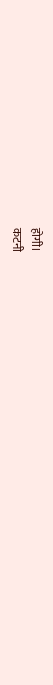होगी।
कटनी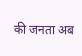की जनता अब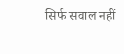सिर्फ सवाल नहीं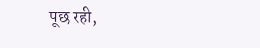पूछ रही,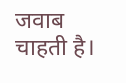जवाब चाहती है।